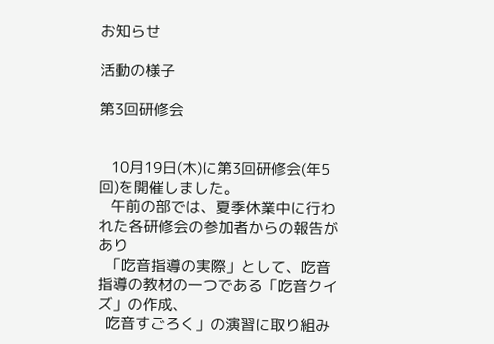お知らせ

活動の様子

第3回研修会


   10月19日(木)に第3回研修会(年5回)を開催しました。
   午前の部では、夏季休業中に行われた各研修会の参加者からの報告があり
  「吃音指導の実際」として、吃音指導の教材の一つである「吃音クイズ」の作成、
  吃音すごろく」の演習に取り組み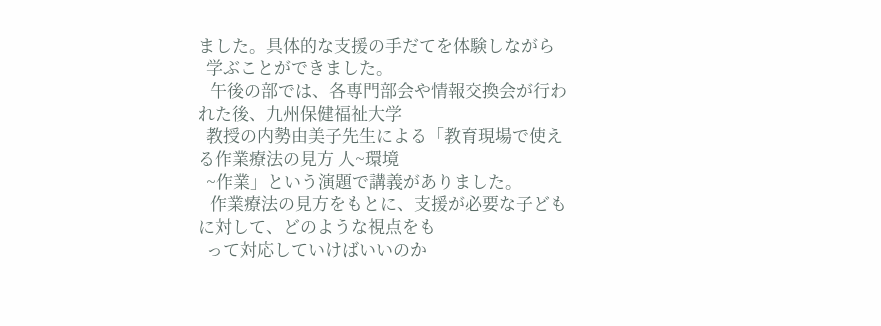ました。具体的な支援の手だてを体験しながら
  学ぶことができました。
   午後の部では、各専門部会や情報交換会が行われた後、九州保健福祉大学
  教授の内勢由美子先生による「教育現場で使える作業療法の見方 人~環境
  ~作業」という演題で講義がありました。
   作業療法の見方をもとに、支援が必要な子どもに対して、どのような視点をも
  って対応していけばいいのか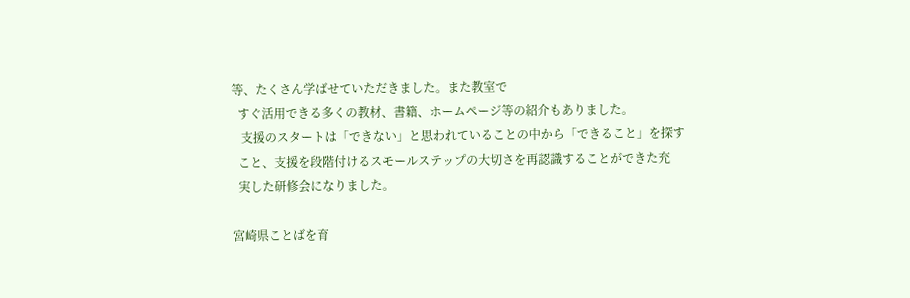等、たくさん学ばせていただきました。また教室で
  すぐ活用できる多くの教材、書籍、ホームページ等の紹介もありました。
   支援のスタートは「できない」と思われていることの中から「できること」を探す
  こと、支援を段階付けるスモールステップの大切さを再認識することができた充
  実した研修会になりました。

宮崎県ことばを育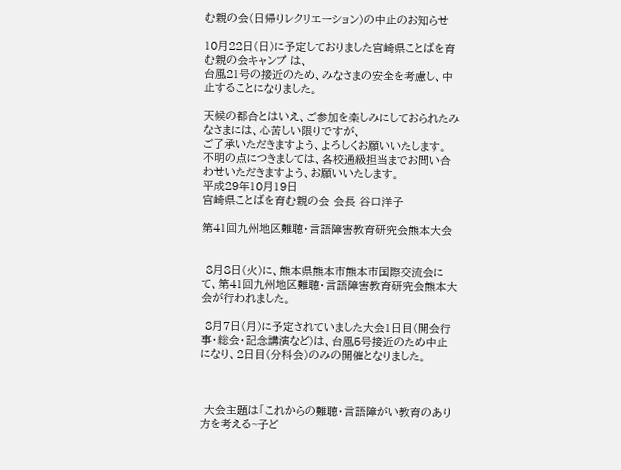む親の会(日帰りレクリエーション)の中止のお知らせ

10月22日(日)に予定しておりました宮崎県ことばを育む親の会キャンプ は、
台風21号の接近のため、みなさまの安全を考慮し、中止することになりました。

天候の都合とはいえ、ご参加を楽しみにしておられたみなさまには、心苦しい限りですが、
ご了承いただきますよう、よろしくお願いいたします。
不明の点につきましては、各校通級担当までお問い合わせいただきますよう、お願いいたします。
平成29年10月19日
宮崎県ことばを育む親の会 会長 谷口洋子

第41回九州地区難聴・言語障害教育研究会熊本大会


 8月8日(火)に、熊本県熊本市熊本市国際交流会にて、第41回九州地区難聴・言語障害教育研究会熊本大会が行われました。

 8月7日(月)に予定されていました大会1日目(開会行事・総会・記念講演など)は、台風5号接近のため中止になり、2日目(分科会)のみの開催となりました。



 大会主題は「これからの難聴・言語障がい教育のあり方を考える~子ど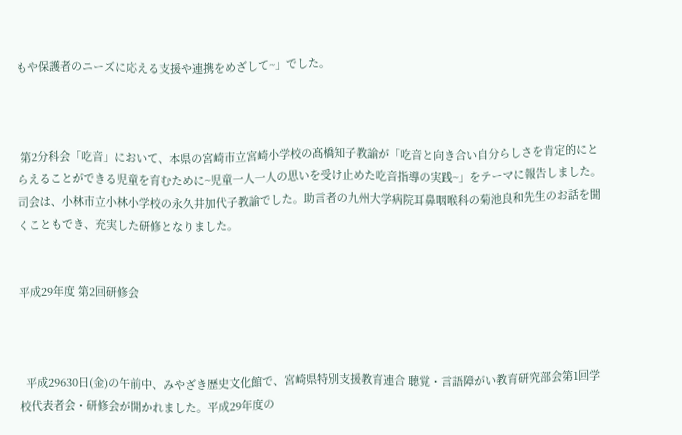もや保護者のニーズに応える支援や連携をめざして~」でした。



 第2分科会「吃音」において、本県の宮崎市立宮崎小学校の髙橋知子教諭が「吃音と向き合い自分らしさを肯定的にとらえることができる児童を育むために~児童一人一人の思いを受け止めた吃音指導の実践~」をテーマに報告しました。司会は、小林市立小林小学校の永久井加代子教諭でした。助言者の九州大学病院耳鼻咽喉科の菊池良和先生のお話を聞くこともでき、充実した研修となりました。


平成29年度 第2回研修会



  平成29630日(金)の午前中、みやざき歴史文化館で、宮崎県特別支援教育連合 聴覚・言語障がい教育研究部会第1回学校代表者会・研修会が開かれました。平成29年度の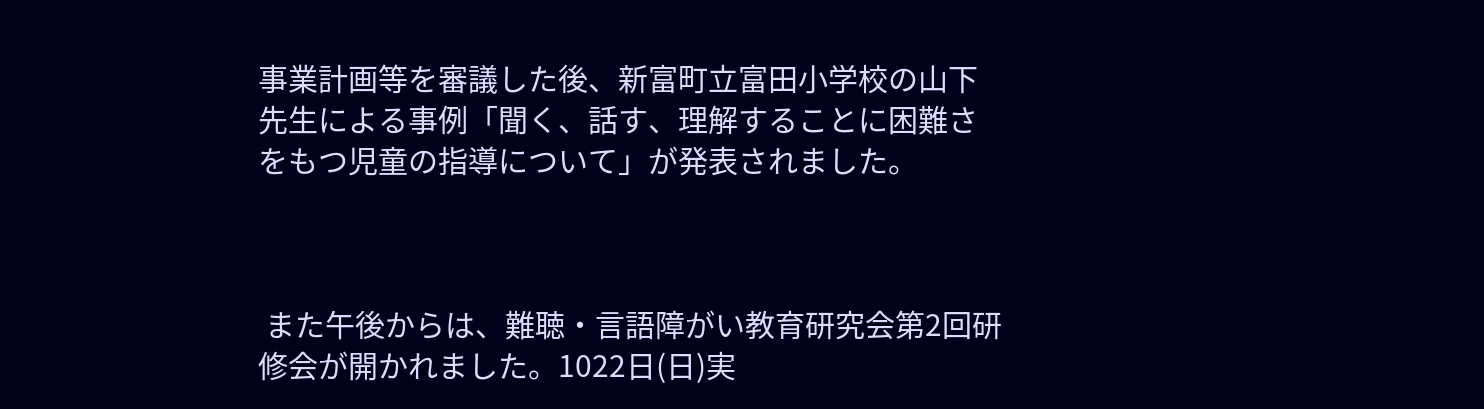事業計画等を審議した後、新富町立富田小学校の山下先生による事例「聞く、話す、理解することに困難さをもつ児童の指導について」が発表されました。



 また午後からは、難聴・言語障がい教育研究会第2回研修会が開かれました。1022日(日)実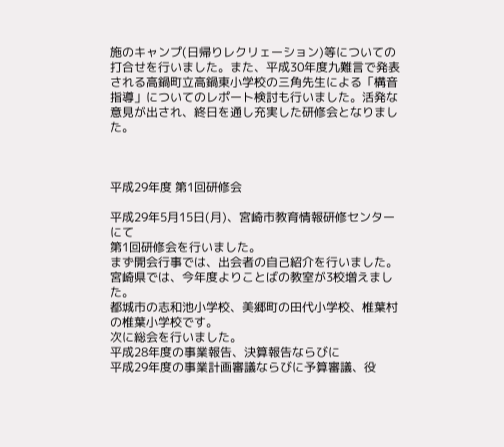施のキャンプ(日帰りレクリェーション)等についての打合せを行いました。また、平成30年度九難言で発表される高鍋町立高鍋東小学校の三角先生による「構音指導」についてのレポート検討も行いました。活発な意見が出され、終日を通し充実した研修会となりました。



平成29年度 第1回研修会

平成29年5月15日(月)、宮崎市教育情報研修センターにて
第1回研修会を行いました。
まず開会行事では、出会者の自己紹介を行いました。
宮崎県では、今年度よりことばの教室が3校増えました。
都城市の志和池小学校、美郷町の田代小学校、椎葉村の椎葉小学校です。
次に総会を行いました。
平成28年度の事業報告、決算報告ならびに
平成29年度の事業計画審議ならびに予算審議、役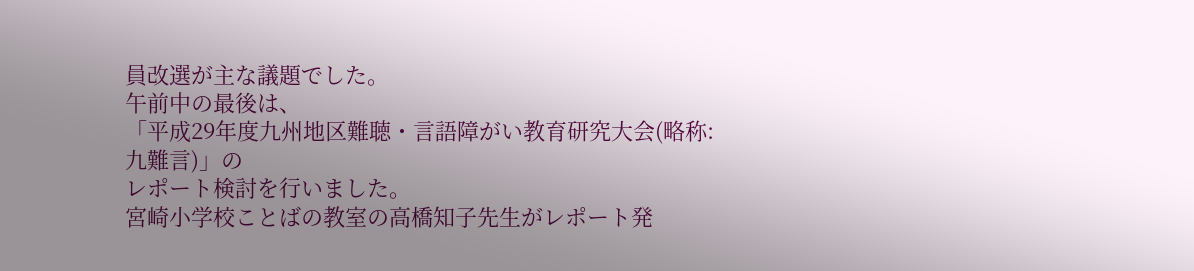員改選が主な議題でした。
午前中の最後は、
「平成29年度九州地区難聴・言語障がい教育研究大会(略称:九難言)」の
レポート検討を行いました。
宮崎小学校ことばの教室の高橋知子先生がレポート発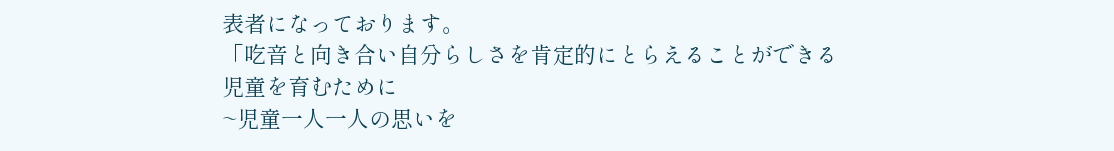表者になっております。
「吃音と向き合い自分らしさを肯定的にとらえることができる児童を育むために
~児童一人一人の思いを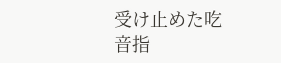受け止めた吃音指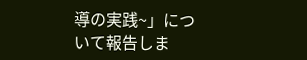導の実践~」について報告しま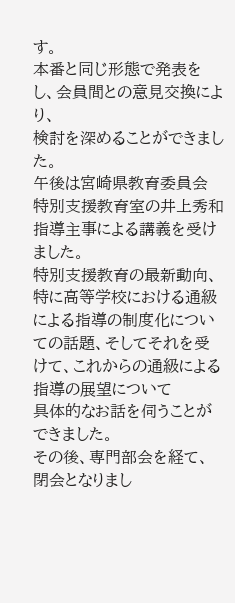す。
本番と同じ形態で発表をし、会員間との意見交換により、
検討を深めることができました。
午後は宮崎県教育委員会 特別支援教育室の井上秀和指導主事による講義を受けました。
特別支援教育の最新動向、特に高等学校における通級による指導の制度化についての話題、そしてそれを受けて、これからの通級による指導の展望について
具体的なお話を伺うことができました。
その後、専門部会を経て、閉会となりまし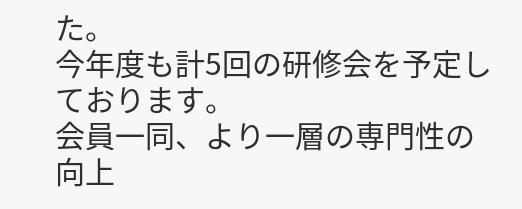た。
今年度も計5回の研修会を予定しております。
会員一同、より一層の専門性の向上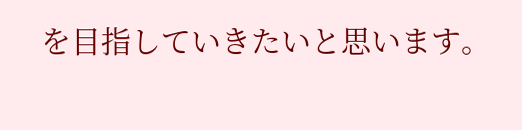を目指していきたいと思います。